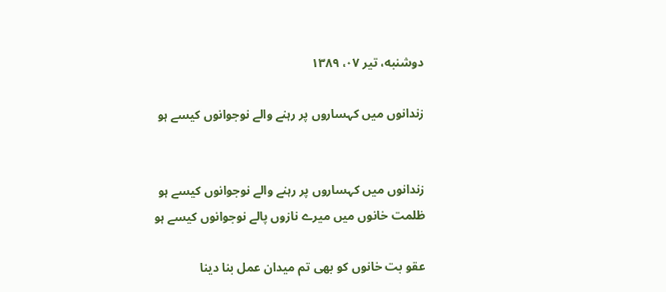دوشنبه، تیر ۰۷، ۱۳۸۹

زندانوں میں کہساروں پر رہنے والے نوجوانوں کیسے ہو


زندانوں میں کہساروں پر رہنے والے نوجوانوں کیسے ہو
ظلمت خانوں میں میرے نازوں پالے نوجوانوں کیسے ہو

عقو بت خانوں کو بھی تم میدان عمل بنا دینا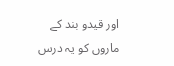اور قیدو بند کے ماروں کو یہ درس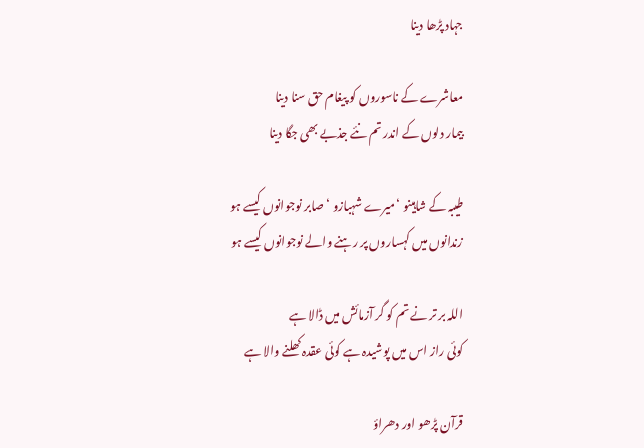جہاد پڑھا دینا

معاشرے کے ناسوروں کو پیغام حق سنا دینا
بیمار دلوں کے اندر تم نئے جذبے بھی جگا دینا

طیبہ کے شاہینو ‘میرے شہبازو ‘صابر نوجوانوں کیسے ہو
زندانوں میں کہساروں پر رہنے والے نوجوانوں کیسے ہو

اللہ بر تر نے تم کو گر آزمائش میں ڈالا ہے
کوئی راز اس میں پوشیدہ ہے کوئی عقدہ کھلنے والا ہے

قرآن پڑھو اور دھراؤ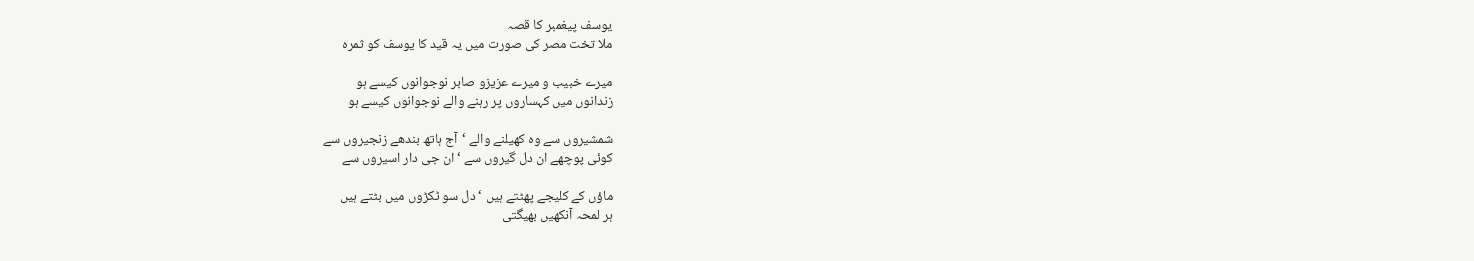یوسف پیغمبر کا قصہ
ملا تخت مصر کی صورت میں یہ قید کا یوسف کو ثمرہ

میرے خبیب و میرے عزیزو صابر نوجوانوں کیسے ہو
زندانوں میں کہساروں پر رہنے والے نوجوانوں کیسے ہو

شمشیروں سے وہ کھیلنے والے ‘آج ہاتھ بندھے زنجیروں سے
کوئی پوچھے ان دل گیروں سے ‘ان جی دار اسیروں سے

ماؤں کے کلیجے پھٹتے ہیں ‘دل سو ٹکڑوں میں بٹتے ہیں
ہر لمحہ آنکھیں بھیگتی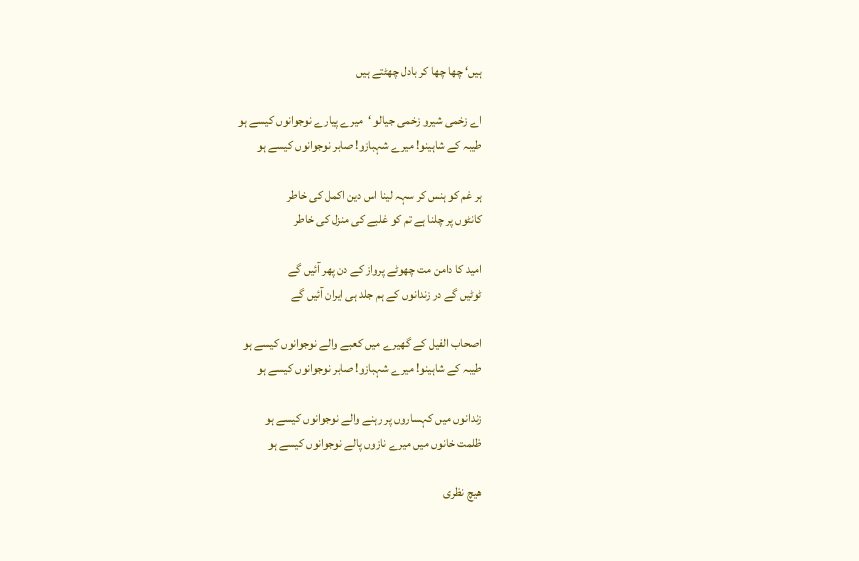ہیں‘ چھا چھا کر بادل چھٹتے ہیں

اے زخمی شیرو زخمی جیالو ‘میرے پیارے نوجوانوں کیسے ہو
طیبہ کے شاہینو! میرے شہبازو! صابر نوجوانوں کیسے ہو

ہر غم کو ہنس کر سہہ لینا اس دین اکمل کی خاطر
کانٹوں پر چلنا ہے تم کو غلبے کی منزل کی خاطر

امید کا دامن مت چھوٹے پرواز کے دن پھر آئیں گے
ٹوٹیں گے در زندانوں کے ہم جلد ہی ایران آئیں گے

اصحاب الفیل کے گھیرے میں کعبے والے نوجوانوں کیسے ہو
طیبہ کے شاہینو! میرے شہبازو! صابر نوجوانوں کیسے ہو

زندانوں میں کہساروں پر رہنے والے نوجوانوں کیسے ہو
ظلمت خانوں میں میرے نازوں پالے نوجوانوں کیسے ہو

هیچ نظری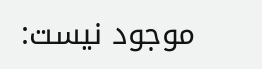موجود نیست: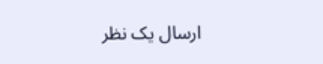ارسال یک نظر